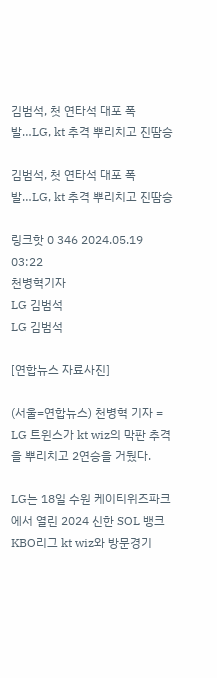김범석, 첫 연타석 대포 폭발…LG, kt 추격 뿌리치고 진땀승

김범석, 첫 연타석 대포 폭발…LG, kt 추격 뿌리치고 진땀승

링크핫 0 346 2024.05.19 03:22
천병혁기자
LG 김범석
LG 김범석

[연합뉴스 자료사진]

(서울=연합뉴스) 천병혁 기자 = LG 트윈스가 kt wiz의 막판 추격을 뿌리치고 2연승을 거뒀다.

LG는 18일 수원 케이티위즈파크에서 열린 2024 신한 SOL 뱅크 KBO리그 kt wiz와 방문경기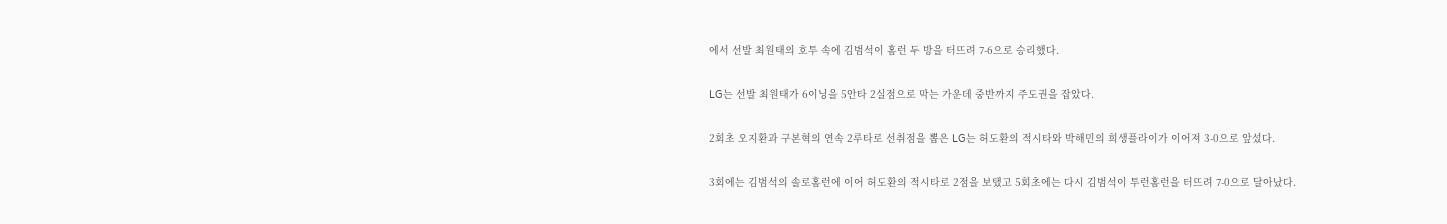에서 선발 최원태의 호투 속에 김범석이 홈런 두 방을 터뜨려 7-6으로 승리했다.

LG는 선발 최원태가 6이닝을 5안타 2실점으로 막는 가운데 중반까지 주도권을 잡았다.

2회초 오지환과 구본혁의 연속 2루타로 선취점을 뽑은 LG는 허도환의 적시타와 박해민의 희생플라이가 이어져 3-0으로 앞섰다.

3회에는 김범석의 솔로홈런에 이어 허도환의 적시타로 2점을 보탰고 5회초에는 다시 김범석이 투런홈런을 터뜨려 7-0으로 달아났다.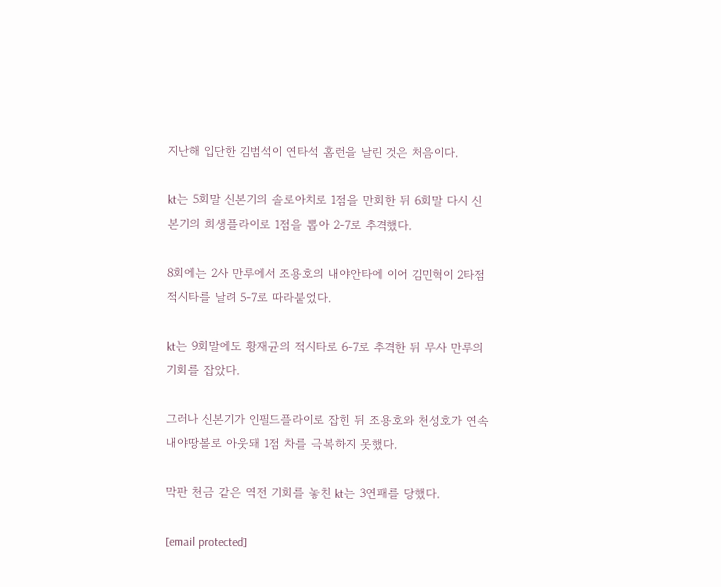지난해 입단한 김범석이 연타석 홈런을 날린 것은 처음이다.

kt는 5회말 신본기의 솔로아치로 1점을 만회한 뒤 6회말 다시 신본기의 희생플라이로 1점을 뽑아 2-7로 추격했다.

8회에는 2사 만루에서 조용호의 내야안타에 이어 김민혁이 2타점 적시타를 날려 5-7로 따라붙었다.

kt는 9회말에도 황재균의 적시타로 6-7로 추격한 뒤 무사 만루의 기회를 잡았다.

그러나 신본기가 인필드플라이로 잡힌 뒤 조용호와 천성호가 연속 내야땅볼로 아웃돼 1점 차를 극복하지 못했다.

막판 천금 같은 역전 기회를 놓친 kt는 3연패를 당했다.

[email protected]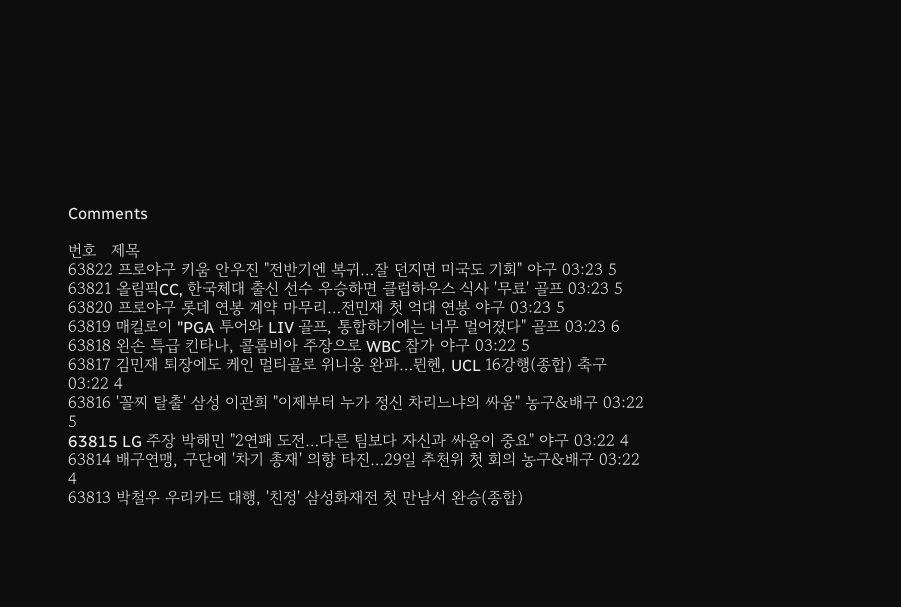Comments

번호   제목
63822 프로야구 키움 안우진 "전반기엔 복귀…잘 던지면 미국도 기회" 야구 03:23 5
63821 올림픽CC, 한국체대 출신 선수 우승하면 클럽하우스 식사 '무료' 골프 03:23 5
63820 프로야구 롯데 연봉 계약 마무리…전민재 첫 억대 연봉 야구 03:23 5
63819 매킬로이 "PGA 투어와 LIV 골프, 통합하기에는 너무 멀어졌다" 골프 03:23 6
63818 왼손 특급 킨타나, 콜롬비아 주장으로 WBC 참가 야구 03:22 5
63817 김민재 퇴장에도 케인 멀티골로 위니옹 완파…뮌헨, UCL 16강행(종합) 축구 03:22 4
63816 '꼴찌 탈출' 삼성 이관희 "이제부터 누가 정신 차리느냐의 싸움" 농구&배구 03:22 5
63815 LG 주장 박해민 "2연패 도전…다른 팀보다 자신과 싸움이 중요" 야구 03:22 4
63814 배구연맹, 구단에 '차기 총재' 의향 타진…29일 추천위 첫 회의 농구&배구 03:22 4
63813 박철우 우리카드 대행, '친정' 삼성화재전 첫 만남서 완승(종합)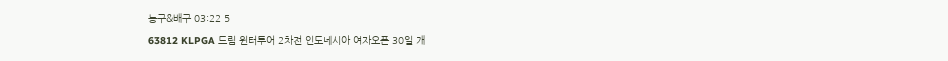농구&배구 03:22 5
63812 KLPGA 드림 윈터투어 2차전 인도네시아 여자오픈 30일 개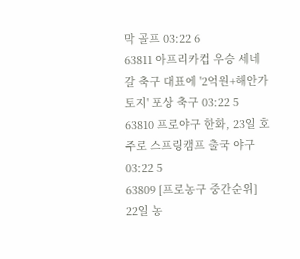막 골프 03:22 6
63811 아프리카컵 우승 세네갈 축구 대표에 '2억원+해안가 토지' 포상 축구 03:22 5
63810 프로야구 한화, 23일 호주로 스프링캠프 출국 야구 03:22 5
63809 [프로농구 중간순위] 22일 농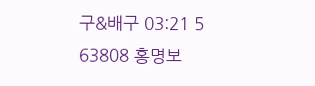구&배구 03:21 5
63808 홍명보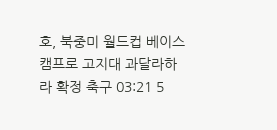호, 북중미 월드컵 베이스캠프로 고지대 과달라하라 확정 축구 03:21 5